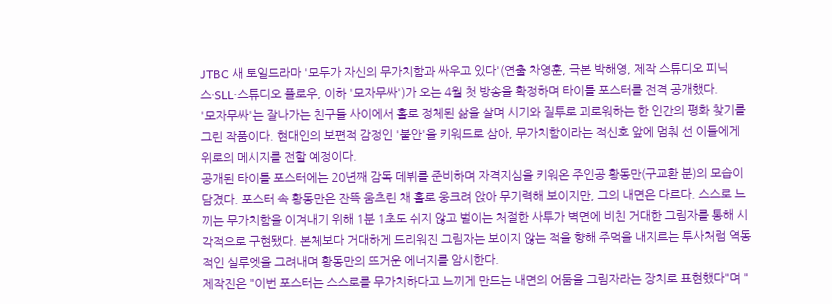JTBC 새 토일드라마 '모두가 자신의 무가치함과 싸우고 있다'(연출 차영훈, 극본 박해영, 제작 스튜디오 피닉스·SLL·스튜디오 플로우, 이하 '모자무싸')가 오는 4월 첫 방송을 확정하며 타이틀 포스터를 전격 공개했다.
'모자무싸'는 잘나가는 친구들 사이에서 홀로 정체된 삶을 살며 시기와 질투로 괴로워하는 한 인간의 평화 찾기를 그린 작품이다. 현대인의 보편적 감정인 '불안'을 키워드로 삼아, 무가치함이라는 적신호 앞에 멈춰 선 이들에게 위로의 메시지를 전할 예정이다.
공개된 타이틀 포스터에는 20년째 감독 데뷔를 준비하며 자격지심을 키워온 주인공 황동만(구교환 분)의 모습이 담겼다. 포스터 속 황동만은 잔뜩 움츠린 채 홀로 웅크려 앉아 무기력해 보이지만, 그의 내면은 다르다. 스스로 느끼는 무가치함을 이겨내기 위해 1분 1초도 쉬지 않고 벌이는 처절한 사투가 벽면에 비친 거대한 그림자를 통해 시각적으로 구현됐다. 본체보다 거대하게 드리워진 그림자는 보이지 않는 적을 향해 주먹을 내지르는 투사처럼 역동적인 실루엣을 그려내며 황동만의 뜨거운 에너지를 암시한다.
제작진은 "이번 포스터는 스스로를 무가치하다고 느끼게 만드는 내면의 어둠을 그림자라는 장치로 표현했다"며 "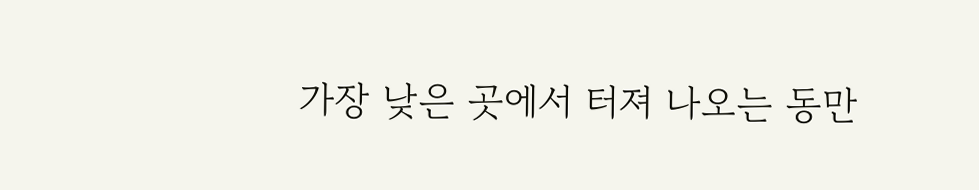가장 낮은 곳에서 터져 나오는 동만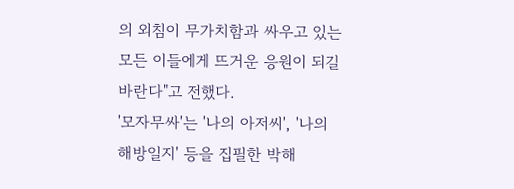의 외침이 무가치함과 싸우고 있는 모든 이들에게 뜨거운 응원이 되길 바란다"고 전했다.
'모자무싸'는 '나의 아저씨', '나의 해방일지' 등을 집필한 박해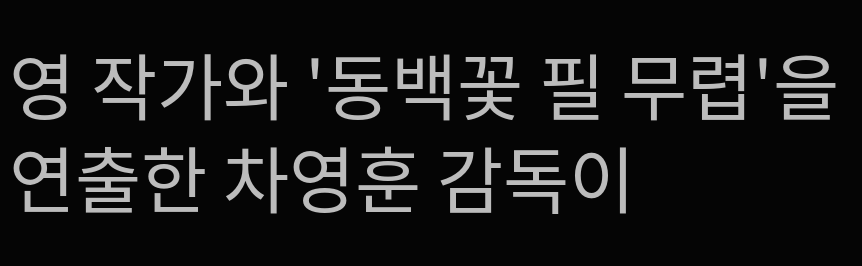영 작가와 '동백꽃 필 무렵'을 연출한 차영훈 감독이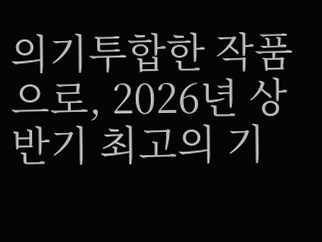의기투합한 작품으로, 2026년 상반기 최고의 기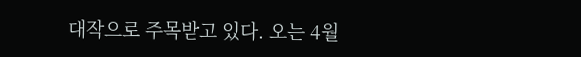대작으로 주목받고 있다. 오는 4월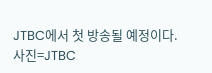JTBC에서 첫 방송될 예정이다.
사진=JTBC